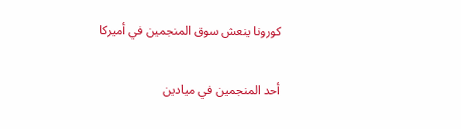كورونا ينعش سوق المنجمين في أميركا

أحد المنجمين في ميادين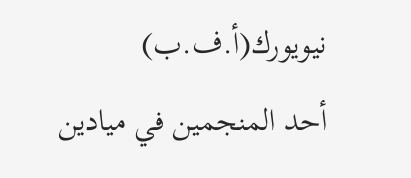نيويورك(أ.ف.ب)
أحد المنجمين في ميادين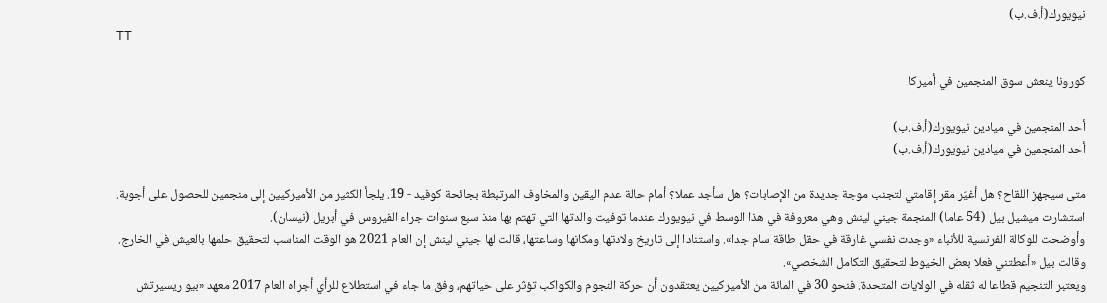نيويورك(أ.ف.ب)
TT

كورونا ينعش سوق المنجمين في أميركا

أحد المنجمين في ميادين نيويورك(أ.ف.ب)
أحد المنجمين في ميادين نيويورك(أ.ف.ب)

متى سيجهز اللقاح؟ هل أغيّر مقر إقامتي لتجنب موجة جديدة من الإصابات؟ هل سأجد عملا؟ أمام حالة عدم اليقين والمخاوف المرتبطة بجائحة كوفيد - 19. يلجأ الكثير من الأميركيين إلى منجمين للحصول على أجوبة.
استشارت ميشيل بيل (54 عاما) المنجمة جيني لينش وهي معروفة في هذا الوسط في نيويورك عندما توفيت والدتها التي تهتم بها منذ سبع سنوات جراء الفيروس في أبريل (نيسان).
وأوضحت للوكالة الفرنسية للأنباء «وجدت نفسي غارقة في حقل طاقة سام جدا». واستنادا إلى تاريخ ولادتها ومكانها وساعتها، قالت لها جيني لينش إن العام 2021 هو الوقت المناسب لتحقيق حلمها بالعيش في الخارج.
وقالت بيل «أعطتني فعلا بعض الخيوط لتحقيق التكامل الشخصي».
ويعتبر التنجيم قطاعا له ثقله في الولايات المتحدة. فنحو 30 في المائة من الأميركيين يعتقدون أن حركة النجوم والكواكب تؤثر على حياتهم، وفق ما جاء في استطلاع للرأي أجراه العام 2017 معهد «بيو ريسيرتش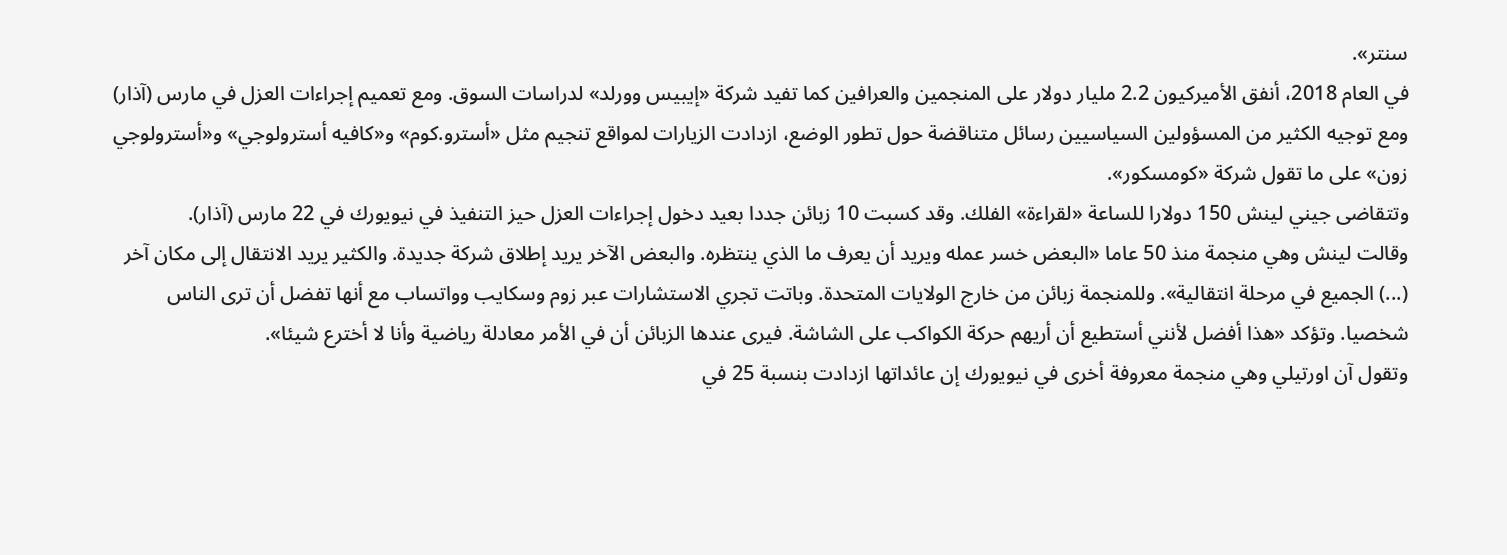سنتر».
في العام 2018، أنفق الأميركيون 2.2 مليار دولار على المنجمين والعرافين كما تفيد شركة «إيبيس وورلد» لدراسات السوق. ومع تعميم إجراءات العزل في مارس (آذار) ومع توجيه الكثير من المسؤولين السياسيين رسائل متناقضة حول تطور الوضع، ازدادت الزيارات لمواقع تنجيم مثل «أسترو.كوم» و«كافيه أسترولوجي» و«أسترولوجي زون» على ما تقول شركة «كومسكور».
وتتقاضى جيني لينش 150 دولارا للساعة «لقراءة» الفلك. وقد كسبت 10 زبائن جددا بعيد دخول إجراءات العزل حيز التنفيذ في نيويورك في 22 مارس (آذار).
وقالت لينش وهي منجمة منذ 50 عاما «البعض خسر عمله ويريد أن يعرف ما الذي ينتظره. والبعض الآخر يريد إطلاق شركة جديدة. والكثير يريد الانتقال إلى مكان آخر (...) الجميع في مرحلة انتقالية». وللمنجمة زبائن من خارج الولايات المتحدة. وباتت تجري الاستشارات عبر زوم وسكايب وواتساب مع أنها تفضل أن ترى الناس شخصيا. وتؤكد «هذا أفضل لأنني أستطيع أن أريهم حركة الكواكب على الشاشة. فيرى عندها الزبائن أن في الأمر معادلة رياضية وأنا لا أخترع شيئا».
وتقول آن اورتيلي وهي منجمة معروفة أخرى في نيويورك إن عائداتها ازدادت بنسبة 25 في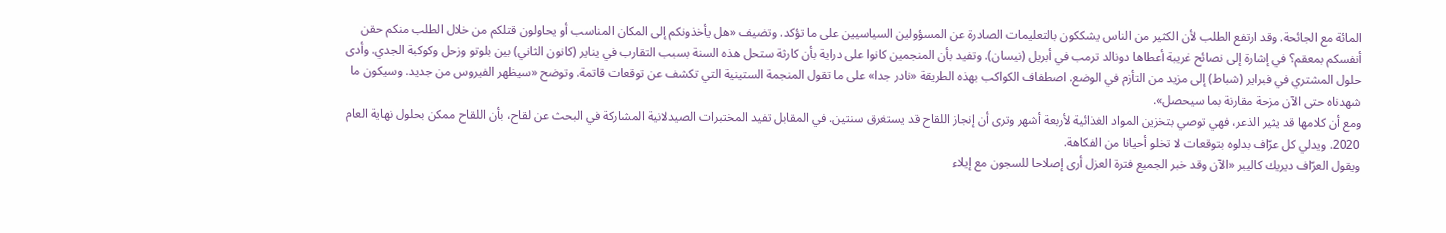المائة مع الجائحة. وقد ارتفع الطلب لأن الكثير من الناس يشككون بالتعليمات الصادرة عن المسؤولين السياسيين على ما تؤكد. وتضيف «هل يأخذونكم إلى المكان المناسب أو يحاولون قتلكم من خلال الطلب منكم حقن أنفسكم بمعقم؟ في إشارة إلى نصائح غريبة أعطاها دونالد ترمب في أبريل (نيسان). وتفيد بأن المنجمين كانوا على دراية بأن كارثة ستحل هذه السنة بسبب التقارب في يناير (كانون الثاني) بين بلوتو وزحل وكوكبة الجدي. وأدى حلول المشتري في فبراير (شباط) إلى مزيد من التأزم في الوضع. اصطفاف الكواكب بهذه الطريقة «نادر جدا» على ما تقول المنجمة الستينية التي تكشف عن توقعات قاتمة. وتوضح «سيظهر الفيروس من جديد. وسيكون ما شهدناه حتى الآن مزحة مقارنة بما سيحصل».
ومع أن كلامها قد يثير الذعر، فهي توصي بتخزين المواد الغذائية لأربعة أشهر وترى أن إنجاز اللقاح قد يستغرق سنتين. في المقابل تفيد المختبرات الصيدلانية المشاركة في البحث عن لقاح، بأن اللقاح ممكن بحلول نهاية العام 2020. ويدلي كل عرّاف بدلوه بتوقعات لا تخلو أحيانا من الفكاهة.
ويقول العرّاف ديريك كاليبر «الآن وقد خبر الجميع فترة العزل أرى إصلاحا للسجون مع إيلاء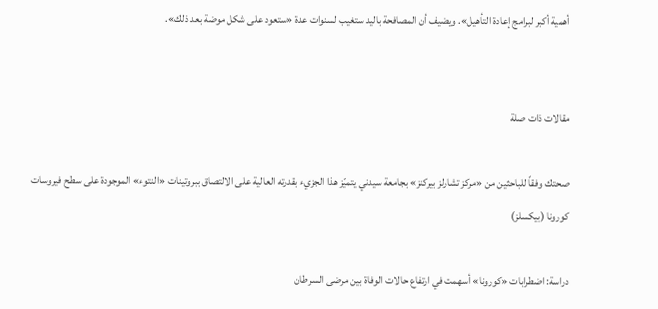أهمية أكبر لبرامج إعادة التأهيل». ويضيف أن المصافحة باليد ستغيب لسنوات عدة «ستعود على شكل موضة بعد ذلك».


مقالات ذات صلة

صحتك وفقاً للباحثين من «مركز تشارلز بيركنز» بجامعة سيدني يتميّز هذا الجزيء بقدرته العالية على الالتصاق ببروتينات «النتوء» الموجودة على سطح فيروسات كورونا (بيكسلز)

دراسة: اضطرابات «كورونا» أسهمت في ارتفاع حالات الوفاة بين مرضى السرطان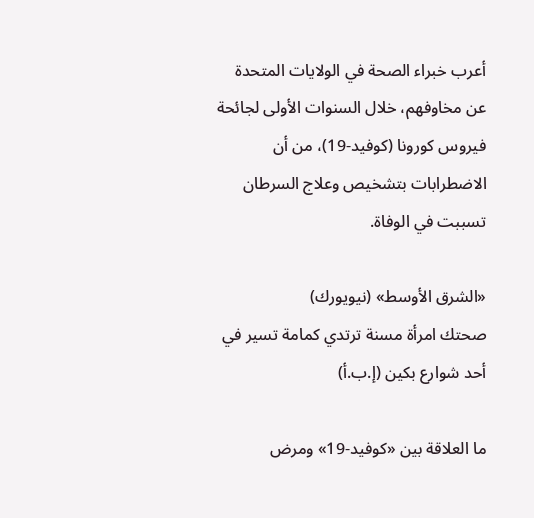أعرب خبراء الصحة في الولايات المتحدة عن مخاوفهم، خلال السنوات الأولى لجائحة فيروس كورونا (كوفيد-19)، من أن الاضطرابات بتشخيص وعلاج السرطان تسببت في الوفاة.

«الشرق الأوسط» (نيويورك)
صحتك امرأة مسنة ترتدي كمامة تسير في أحد شوارع بكين (إ.ب.أ)

ما العلاقة بين «كوفيد-19» ومرض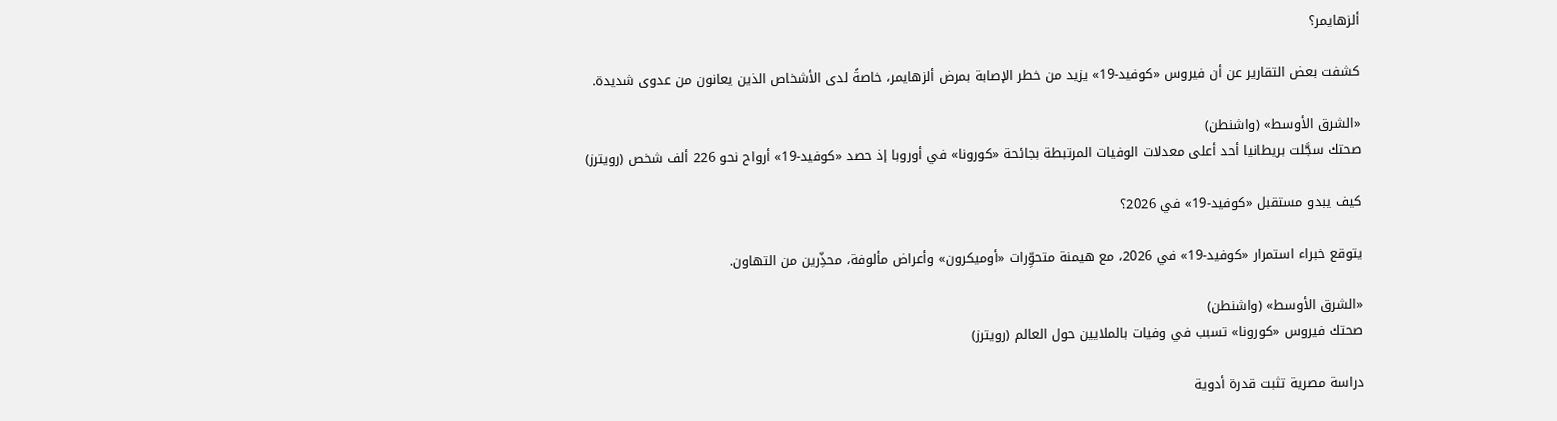ألزهايمر؟

كشفت بعض التقارير عن أن فيروس «كوفيد-19» يزيد من خطر الإصابة بمرض ألزهايمر، خاصةً لدى الأشخاص الذين يعانون من عدوى شديدة.

«الشرق الأوسط» (واشنطن)
صحتك سجَّلت بريطانيا أحد أعلى معدلات الوفيات المرتبطة بجائحة «كورونا» في أوروبا إذ حصد «كوفيد-19» أرواح نحو 226 ألف شخص (رويترز)

كيف يبدو مستقبل «كوفيد-19» في 2026؟

يتوقع خبراء استمرار «كوفيد-19» في 2026، مع هيمنة متحوِّرات «أوميكرون» وأعراض مألوفة، محذِّرين من التهاون.

«الشرق الأوسط» (واشنطن)
صحتك فيروس «كورونا» تسبب في وفيات بالملايين حول العالم (رويترز)

دراسة مصرية تثبت قدرة أدوية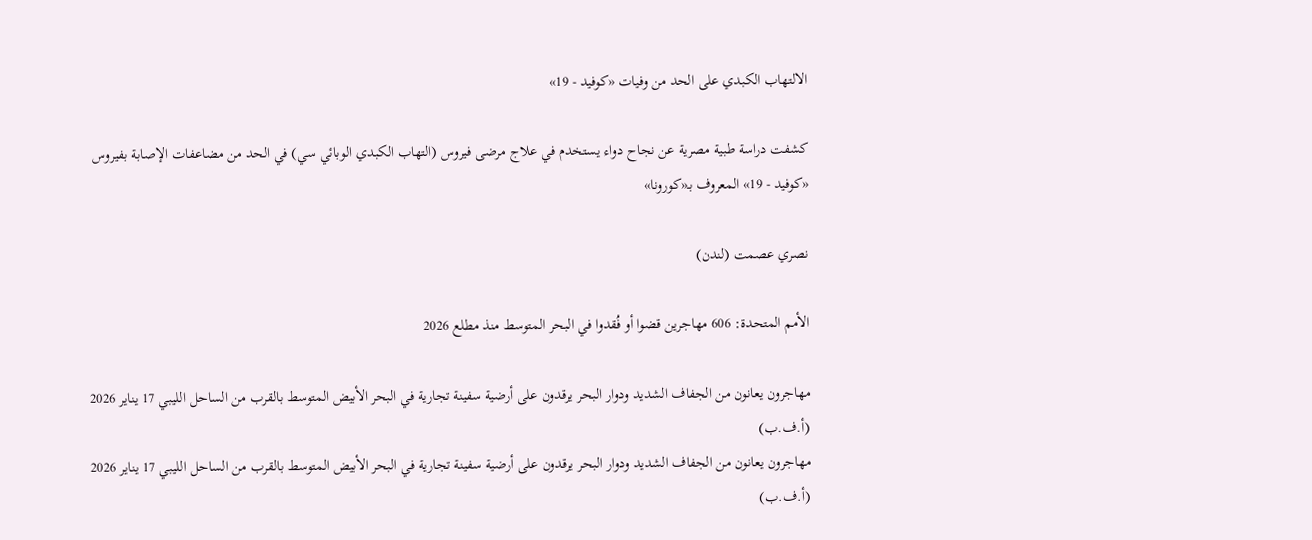الالتهاب الكبدي على الحد من وفيات «كوفيد - 19»

كشفت دراسة طبية مصرية عن نجاح دواء يستخدم في علاج مرضى فيروس (التهاب الكبدي الوبائي سي) في الحد من مضاعفات الإصابة بفيروس «كوفيد - 19» المعروف بـ«كورونا»

نصري عصمت (لندن)

الأمم المتحدة: 606 مهاجرين قضوا أو فُقدوا في البحر المتوسط منذ مطلع 2026

مهاجرون يعانون من الجفاف الشديد ودوار البحر يرقدون على أرضية سفينة تجارية في البحر الأبيض المتوسط بالقرب من الساحل الليبي 17 يناير 2026 (أ.ف.ب)
مهاجرون يعانون من الجفاف الشديد ودوار البحر يرقدون على أرضية سفينة تجارية في البحر الأبيض المتوسط بالقرب من الساحل الليبي 17 يناير 2026 (أ.ف.ب)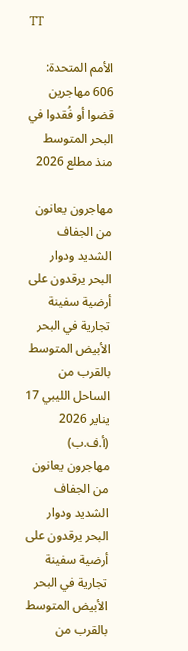TT

الأمم المتحدة: 606 مهاجرين قضوا أو فُقدوا في البحر المتوسط منذ مطلع 2026

مهاجرون يعانون من الجفاف الشديد ودوار البحر يرقدون على أرضية سفينة تجارية في البحر الأبيض المتوسط بالقرب من الساحل الليبي 17 يناير 2026 (أ.ف.ب)
مهاجرون يعانون من الجفاف الشديد ودوار البحر يرقدون على أرضية سفينة تجارية في البحر الأبيض المتوسط بالقرب من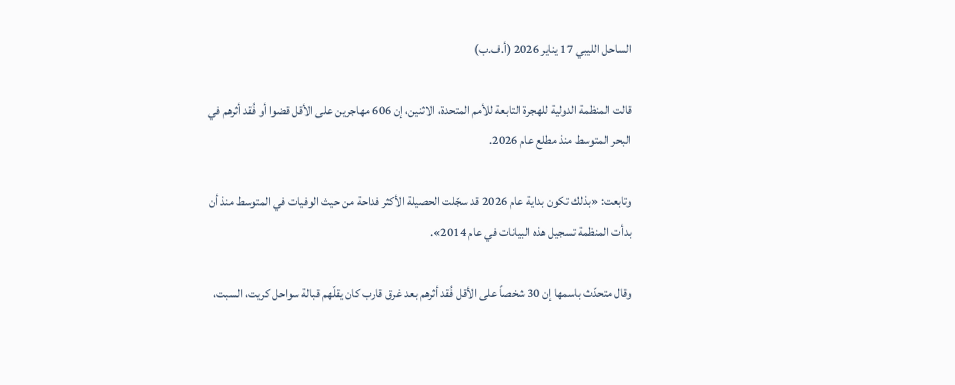الساحل الليبي 17 يناير 2026 (أ.ف.ب)

قالت المنظمة الدولية للهجرة التابعة للأمم المتحدة، الاثنين، إن 606 مهاجرين على الأقل قضوا أو فُقد أثرهم في البحر المتوسط منذ مطلع عام 2026.

وتابعت: «بذلك تكون بداية عام 2026 قد سجّلت الحصيلة الأكثر فداحة من حيث الوفيات في المتوسط منذ أن بدأت المنظمة تسجيل هذه البيانات في عام 2014».

وقال متحدّث باسمها إن 30 شخصاً على الأقل فُقد أثرهم بعد غرق قارب كان يقلّهم قبالة سواحل كريت، السبت،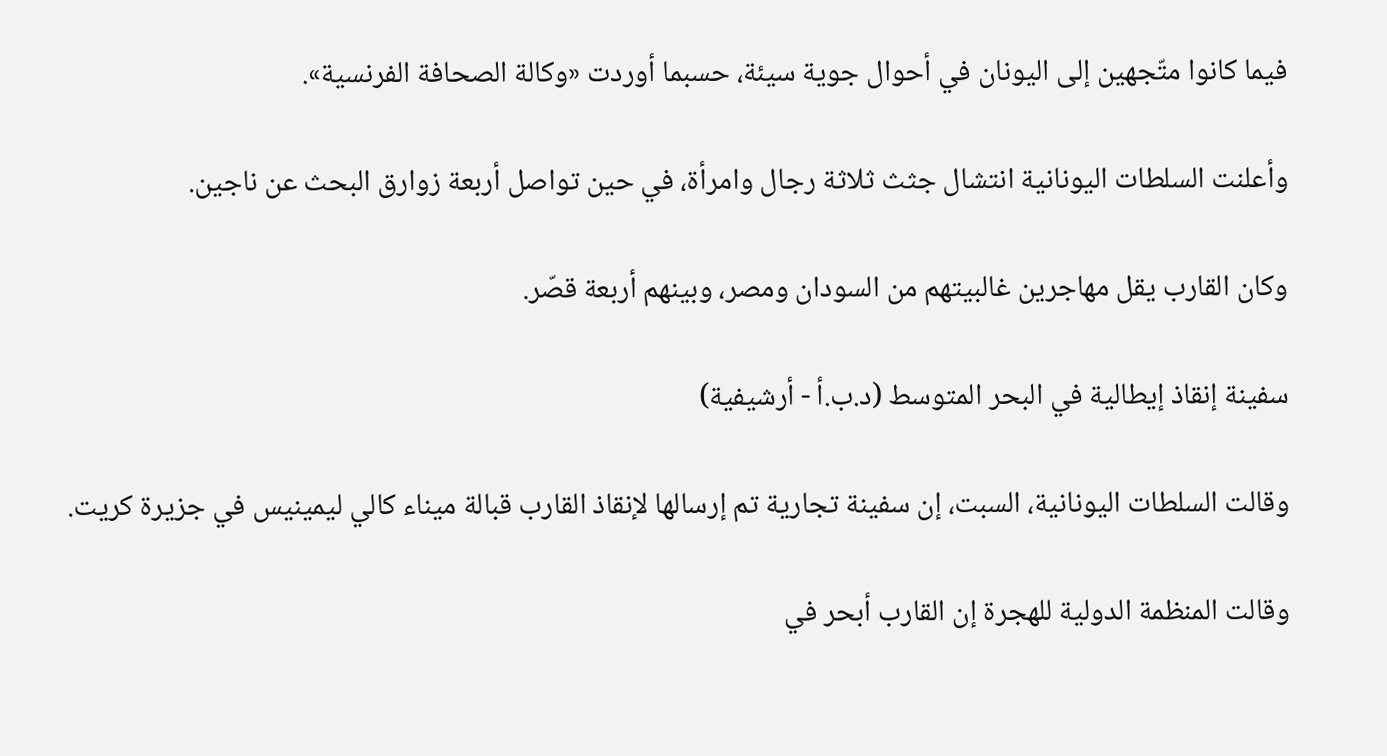فيما كانوا متّجهين إلى اليونان في أحوال جوية سيئة، حسبما أوردت «وكالة الصحافة الفرنسية».

وأعلنت السلطات اليونانية انتشال جثث ثلاثة رجال وامرأة، في حين تواصل أربعة زوارق البحث عن ناجين.

وكان القارب يقل مهاجرين غالبيتهم من السودان ومصر، وبينهم أربعة قصّر.

سفينة إنقاذ إيطالية في البحر المتوسط (د.ب.أ - أرشيفية)

وقالت السلطات اليونانية، السبت، إن سفينة تجارية تم إرسالها لإنقاذ القارب قبالة ميناء كالي ليمينيس في جزيرة كريت.

وقالت المنظمة الدولية للهجرة إن القارب أبحر في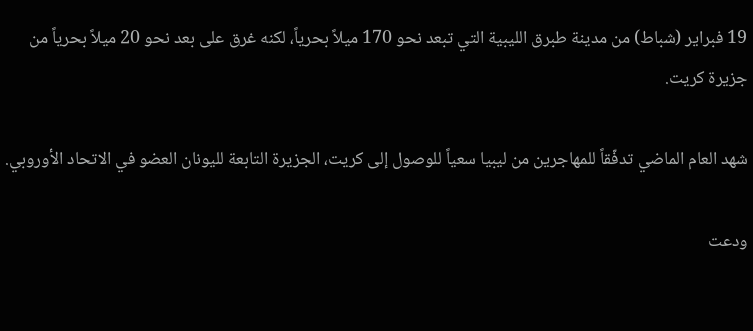19 فبراير (شباط) من مدينة طبرق الليبية التي تبعد نحو 170 ميلاً بحرياً، لكنه غرق على بعد نحو 20 ميلاً بحرياً من جزيرة كريت.

شهد العام الماضي تدفّقاً للمهاجرين من ليبيا سعياً للوصول إلى كريت، الجزيرة التابعة لليونان العضو في الاتحاد الأوروبي.

ودعت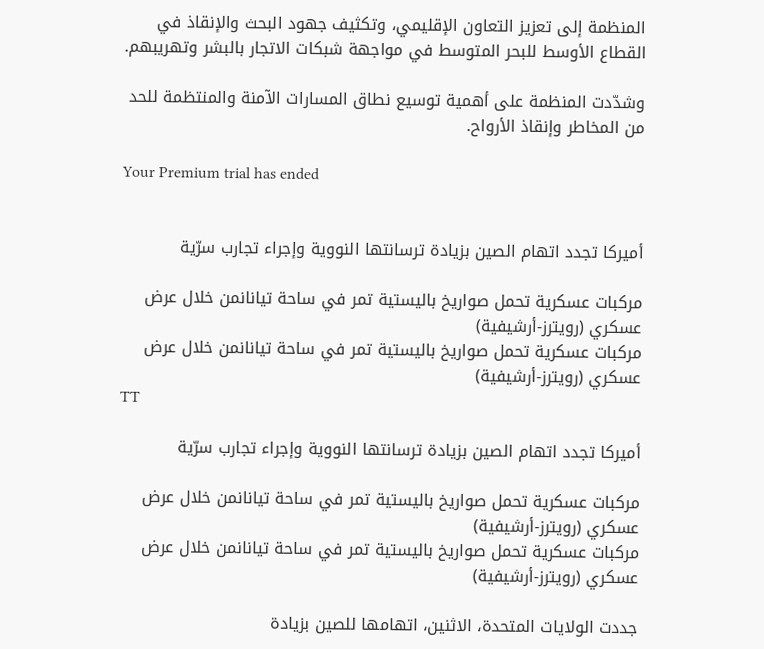المنظمة إلى تعزيز التعاون الإقليمي، وتكثيف جهود البحث والإنقاذ في القطاع الأوسط للبحر المتوسط في مواجهة شبكات الاتجار بالبشر وتهريبهم.

وشدّدت المنظمة على أهمية توسيع نطاق المسارات الآمنة والمنتظمة للحد من المخاطر وإنقاذ الأرواح.

Your Premium trial has ended


أميركا تجدد اتهام الصين بزيادة ترسانتها النووية وإجراء تجارب سرّية

مركبات عسكرية تحمل صواريخ باليستية تمر في ساحة تيانانمن خلال عرض عسكري (رويترز-أرشيفية)
مركبات عسكرية تحمل صواريخ باليستية تمر في ساحة تيانانمن خلال عرض عسكري (رويترز-أرشيفية)
TT

أميركا تجدد اتهام الصين بزيادة ترسانتها النووية وإجراء تجارب سرّية

مركبات عسكرية تحمل صواريخ باليستية تمر في ساحة تيانانمن خلال عرض عسكري (رويترز-أرشيفية)
مركبات عسكرية تحمل صواريخ باليستية تمر في ساحة تيانانمن خلال عرض عسكري (رويترز-أرشيفية)

جددت الولايات المتحدة، الاثنين، اتهامها للصين بزيادة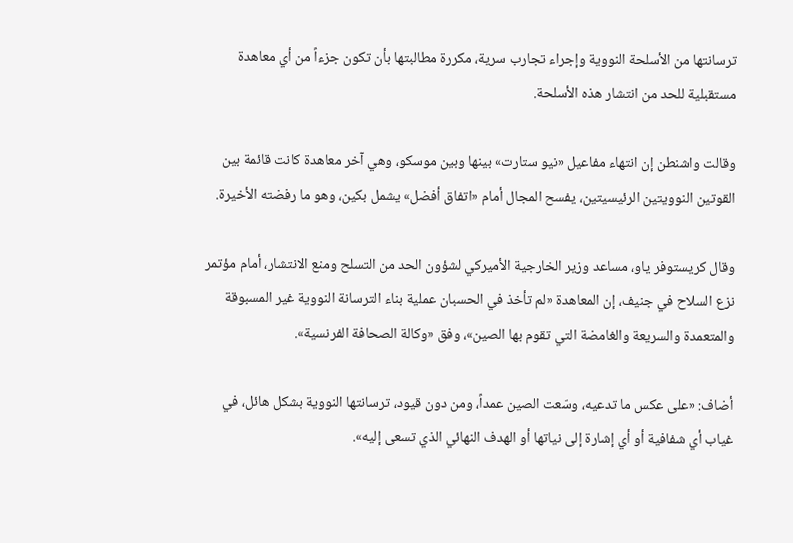ترسانتها من الأسلحة النووية وإجراء تجارب سرية، مكررة مطالبتها بأن تكون جزءاً من أي معاهدة مستقبلية للحد من انتشار هذه الأسلحة.

وقالت واشنطن إن انتهاء مفاعيل «نيو ستارت» بينها وبين موسكو، وهي آخر معاهدة كانت قائمة بين القوتين النوويتين الرئيسيتين، يفسح المجال أمام «اتفاق أفضل» يشمل بكين، وهو ما رفضته الأخيرة.

وقال كريستوفر ياو، مساعد وزير الخارجية الأميركي لشؤون الحد من التسلح ومنع الانتشار، أمام مؤتمر نزع السلاح في جنيف، إن المعاهدة «لم تأخذ في الحسبان عملية بناء الترسانة النووية غير المسبوقة والمتعمدة والسريعة والغامضة التي تقوم بها الصين»، وفق «وكالة الصحافة الفرنسية».

أضاف: «على عكس ما تدعيه، وسّعت الصين عمداً، ومن دون قيود، ترسانتها النووية بشكل هائل، في غياب أي شفافية أو أي إشارة إلى نياتها أو الهدف النهائي الذي تسعى إليه».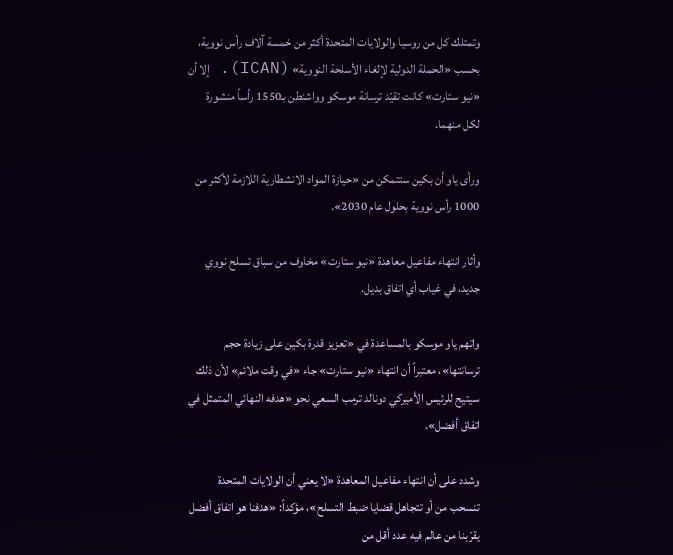وتمتلك كل من روسيا والولايات المتحدة أكثر من خمسة آلاف رأس نووية، بحسب «الحملة الدولية لإلغاء الأسلحة النووية» (ICAN). إلا أن «نيو ستارت» كانت تقيّد ترسانة موسكو وواشنطن بـ1550 رأساً منشورة لكل منهما.

ورأى ياو أن بكين ستتمكن من «حيازة المواد الانشطارية اللازمة لأكثر من 1000 رأس نووية بحلول عام 2030».

وأثار انتهاء مفاعيل معاهدة «نيو ستارت» مخاوف من سباق تسلح نووي جديد، في غياب أي اتفاق بديل.

واتهم ياو موسكو بالمساعدة في «تعزيز قدرة بكين على زيادة حجم ترسانتها»، معتبراً أن انتهاء «نيو ستارت» جاء «في وقت ملائم» لأن ذلك سيتيح للرئيس الأميركي دونالد ترمب السعي نحو «هدفه النهائي المتمثل في اتفاق أفضل».

وشدد على أن انتهاء مفاعيل المعاهدة «لا يعني أن الولايات المتحدة تنسحب من أو تتجاهل قضايا ضبط التسلح»، مؤكداً: «هدفنا هو اتفاق أفضل يقرّبنا من عالم فيه عدد أقل من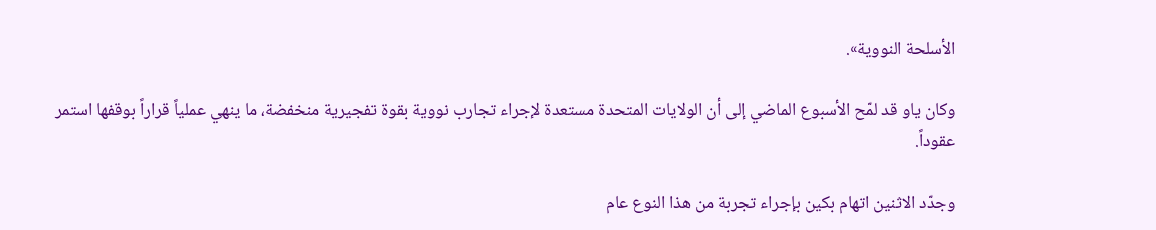الأسلحة النووية».

وكان ياو قد لمّح الأسبوع الماضي إلى أن الولايات المتحدة مستعدة لإجراء تجارب نووية بقوة تفجيرية منخفضة، ما ينهي عملياً قراراً بوقفها استمر عقوداً.

وجدّد الاثنين اتهام بكين بإجراء تجربة من هذا النوع عام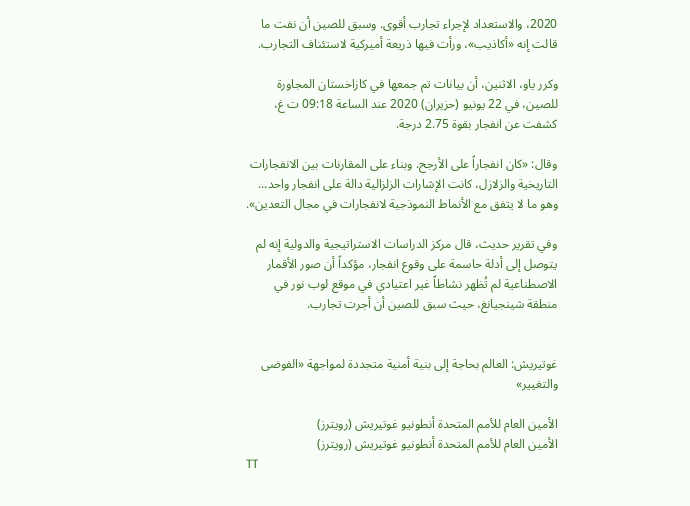2020، والاستعداد لإجراء تجارب أقوى. وسبق للصين أن نفت ما قالت إنه «أكاذيب»، ورأت فيها ذريعة أميركية لاستئناف التجارب.

وكرر ياو، الاثنين، أن بيانات تم جمعها في كازاخستان المجاورة للصين، في 22 يونيو (حزيران) 2020 عند الساعة 09:18 ت غ، كشفت عن انفجار بقوة 2.75 درجة.

وقال: «كان انفجاراً على الأرجح. وبناء على المقارنات بين الانفجارات التاريخية والزلازل، كانت الإشارات الزلزالية دالة على انفجار واحد... وهو ما لا يتفق مع الأنماط النموذجية لانفجارات في مجال التعدين».

وفي تقرير حديث، قال مركز الدراسات الاستراتيجية والدولية إنه لم يتوصل إلى أدلة حاسمة على وقوع انفجار، مؤكداً أن صور الأقمار الاصطناعية لم تُظهر نشاطاً غير اعتيادي في موقع لوب نور في منطقة شينجيانغ، حيث سبق للصين أن أجرت تجارب.


غوتيريش: العالم بحاجة إلى بنية أمنية متجددة لمواجهة «الفوضى والتغيير»

الأمين العام للأمم المتحدة أنطونيو غوتيريش (رويترز)
الأمين العام للأمم المتحدة أنطونيو غوتيريش (رويترز)
TT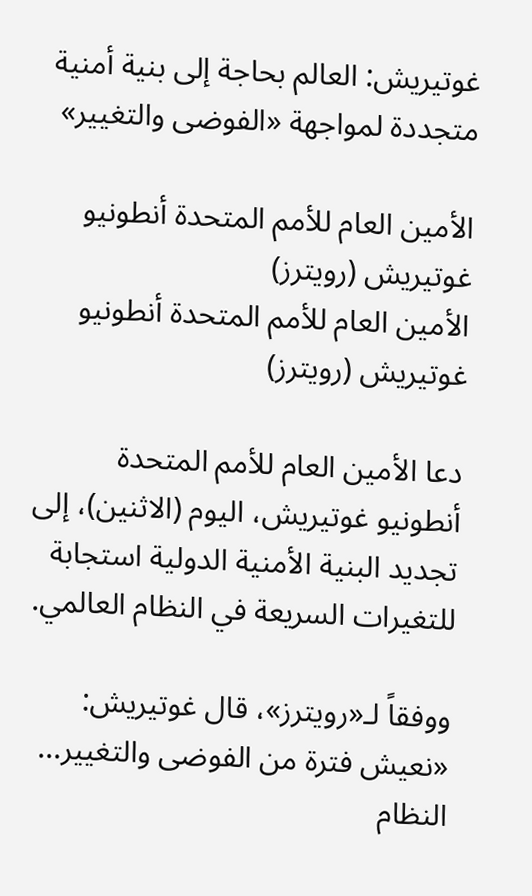غوتيريش: العالم بحاجة إلى بنية أمنية متجددة لمواجهة «الفوضى والتغيير»

الأمين العام للأمم المتحدة أنطونيو غوتيريش (رويترز)
الأمين العام للأمم المتحدة أنطونيو غوتيريش (رويترز)

دعا الأمين العام للأمم المتحدة أنطونيو غوتيريش، اليوم (الاثنين)، إلى تجديد ‌البنية الأمنية الدولية ‌استجابة للتغيرات ‌السريعة في النظام العالمي.

ووفقاً لـ«رويترز»، قال غوتيريش: «نعيش فترة من الفوضى والتغيير... النظام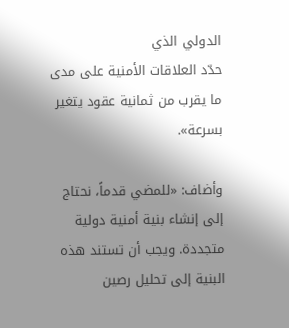الدولي الذي حدّد ‌العلاقات ‌الأمنية على ‌مدى ما ‌يقرب من ثمانية عقود يتغير بسرعة».

وأضاف: «للمضي قدماً، ‌نحتاج إلى إنشاء بنية أمنية دولية متجددة. ويجب أن تستند هذه البنية إلى تحليل رصين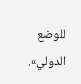للوضع الدولي».